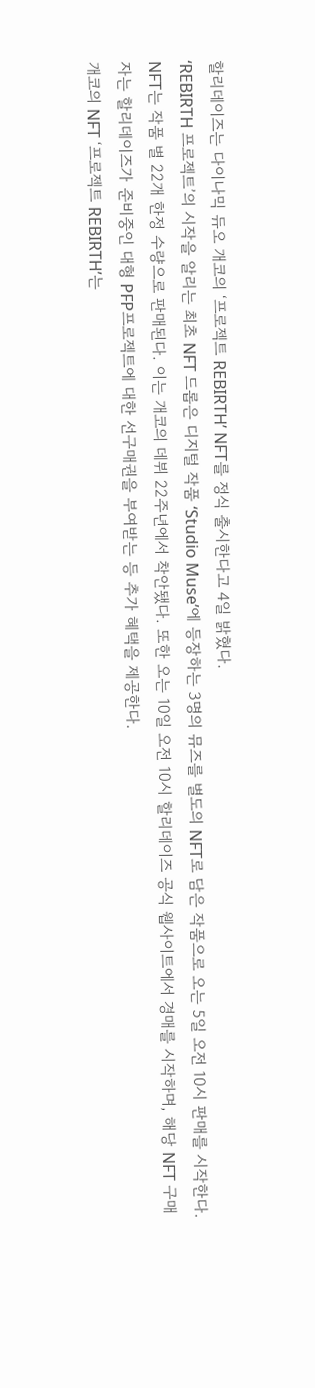할리데이즈는 다이나믹 듀오 개코의 ‘프로젝트 REBIRTH’ NFT를 정식 출시한다고 4일 밝혔다.
‘REBIRTH 프로젝트’의 시작을 알리는 최초 NFT 드롭은 디지털 작품 ‘Studio Muse’에 등장하는 3명의 뮤즈를 별도의 NFT로 담은 작품으로 오는 5일 오전 10시 판매를 시작한다.
NFT는 작품 별 22개 한정 수량으로 판매된다. 이는 개코의 데뷔 22주년에서 착안됐다. 또한 오는 10일 오전 10시 할리데이즈 공식 웹사이트에서 경매를 시작하며, 해당 NFT 구매자는 할리데이즈가 준비중인 대형 PFP프로젝트에 대한 선구매권을 부여받는 등 추가 혜택을 제공한다.
개코의 NFT ‘프로젝트 REBIRTH’는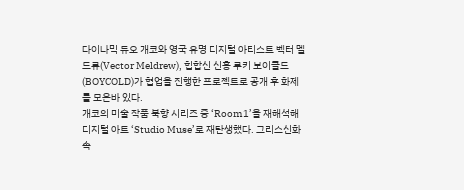다이나믹 듀오 개코와 영국 유명 디지털 아티스트 벡터 멜드류(Vector Meldrew), 힙합신 신흥 루키 보이콜드(BOYCOLD)가 협업을 진행한 프로젝트로 공개 후 화제를 모은바 있다.
개코의 미술 작품 북향 시리즈 중 ‘Room1’을 재해석해 디지털 아트 ‘Studio Muse’로 재탄생했다. 그리스신화 속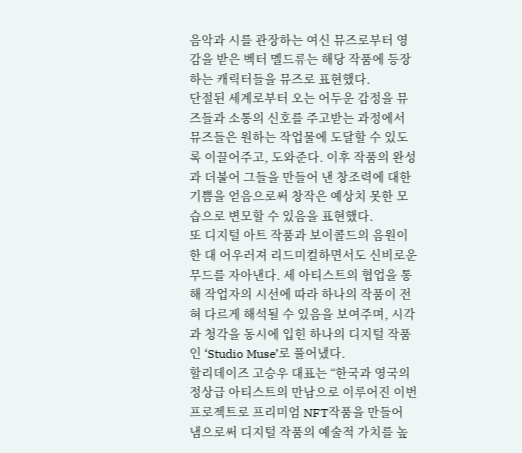음악과 시를 관장하는 여신 뮤즈로부터 영감을 받은 벡터 멜드류는 해당 작품에 등장하는 캐릭터들을 뮤즈로 표현했다.
단절된 세계로부터 오는 어두운 감정을 뮤즈들과 소통의 신호를 주고받는 과정에서 뮤즈들은 원하는 작업물에 도달할 수 있도록 이끌어주고, 도와준다. 이후 작품의 완성과 더불어 그들을 만들어 낸 창조력에 대한 기쁨을 얻음으로써 창작은 예상치 못한 모습으로 변모할 수 있음을 표현했다.
또 디지털 아트 작품과 보이콜드의 음원이 한 대 어우러져 리드미컬하면서도 신비로운 무드를 자아낸다. 세 아티스트의 협업을 통해 작업자의 시선에 따라 하나의 작품이 전혀 다르게 해석될 수 있음을 보여주며, 시각과 청각을 동시에 입힌 하나의 디지털 작품인 ‘Studio Muse’로 풀어냈다.
할리데이즈 고승우 대표는 “한국과 영국의 정상급 아티스트의 만남으로 이루어진 이번 프로젝트로 프리미엄 NFT작품을 만들어 냄으로써 디지털 작품의 예술적 가치를 높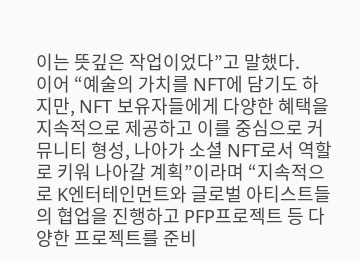이는 뜻깊은 작업이었다”고 말했다.
이어 “예술의 가치를 NFT에 담기도 하지만, NFT 보유자들에게 다양한 혜택을 지속적으로 제공하고 이를 중심으로 커뮤니티 형성, 나아가 소셜 NFT로서 역할로 키워 나아갈 계획”이라며 “지속적으로 K엔터테인먼트와 글로벌 아티스트들의 협업을 진행하고 PFP프로젝트 등 다양한 프로젝트를 준비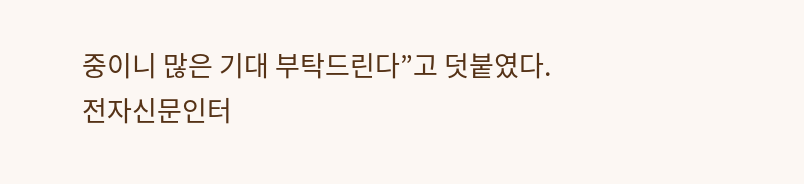중이니 많은 기대 부탁드린다”고 덧붙였다.
전자신문인터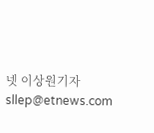넷 이상원기자 sllep@etnews.com